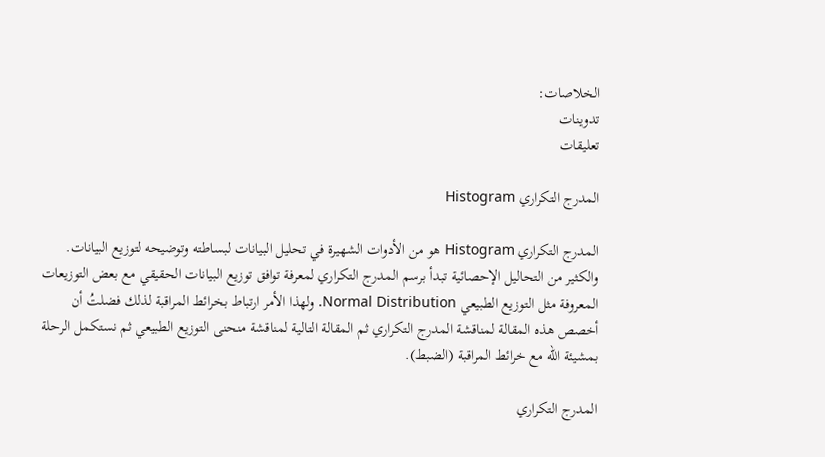الخلاصات:
تدوينات
تعليقات

المدرج التكراري Histogram

المدرج التكراري Histogram هو من الأدوات الشهيرة في تحليل البيانات لبساطته وتوضيحه لتوزيع البيانات. والكثير من التحاليل الإحصائية تبدأ برسم المدرج التكراري لمعرفة توافق توزيع البيانات الحقيقي مع بعض التوزيعات المعروفة مثل التوزيع الطبيعي Normal Distribution. ولهذا الأمر ارتباط بخرائط المراقبة لذلك فضلتُ أن أخصص هذه المقالة لمناقشة المدرج التكراري ثم المقالة التالية لمناقشة منحنى التوزيع الطبيعي ثم نستكمل الرحلة بمشيئة الله مع خرائط المراقبة (الضبط).

المدرج التكراري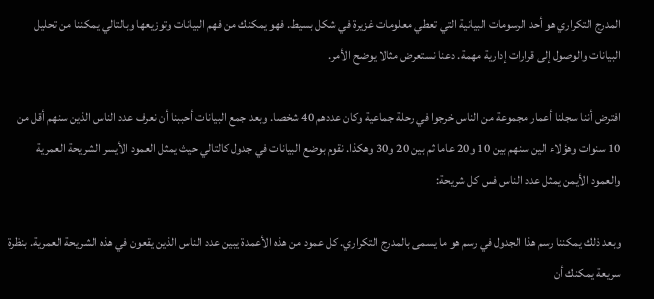المدرج التكراري هو أحد الرسومات البيانية التي تعطي معلومات غزيرة في شكل بسيط. فهو يمكنك من فهم البيانات وتوزيعها وبالتالي يمكننا من تحليل البيانات والوصول إلى قرارات إدارية مهمة. دعنا نستعرض مثالا يوضح الأمر.

افترض أننا سجلنا أعمار مجموعة من الناس خرجوا في رحلة جماعية وكان عددهم 40 شخصا. وبعد جمع البيانات أحببنا أن نعرف عدد الناس الذين سنهم أقل من 10 سنوات وهؤلاء الين سنهم بين 10 و20 عاما ثم بين 20 و30 وهكذا. نقوم بوضع البيانات في جدول كالتالي حيث يمثل العمود الأيسر الشريحة العمرية والعمود الأيمن يمثل عدد الناس فس كل شريحة:

وبعد ذلك يمكننا رسم هذا الجدول في رسم هو ما يسمى بالمدرج التكراري. كل عمود من هذه الأعمدة يبين عدد الناس الذين يقعون في هذه الشريحة العمرية. بنظرة سريعة يمكنك أن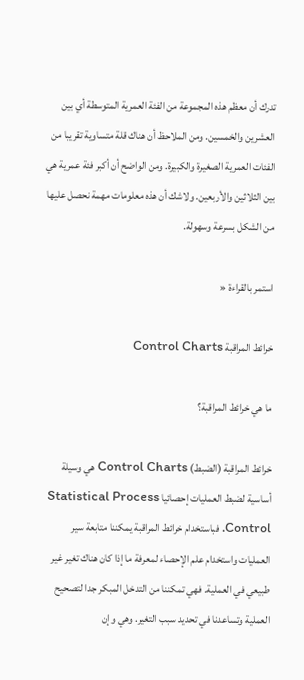تدرك أن معظم هذه المجموعة من الفئة العمرية المتوسطة أي بين العشرين والخمسين. ومن الملاحظ أن هناك قلة متساوية تقريبا من الفئات العمرية الصغيرة والكبيرة. ومن الواضح أن أكبر فئة عمرية هي بين الثلاثين والأربعين. ولاشك أن هذه معلومات مهمة نحصل عليها من الشكل بسرعة وسهولة.

استمر بالقراءة «

خرائط المراقبة Control Charts

ما هي خرائط المراقبة؟

خرائط المراقبة (الضبط) Control Charts هي وسيلة أساسية لضبط العمليات إحصائيا Statistical Process Control. فباستخدام خرائط المراقبة يمكننا متابعة سير العمليات واستخدام علم الإحصاء لمعرفة ما إذا كان هناك تغير غير طبيعي في العملية. فهي تمكننا من التدخل المبكر جدا لتصحيح العملية وتساعدنا في تحديد سبب التغير. وهي وإن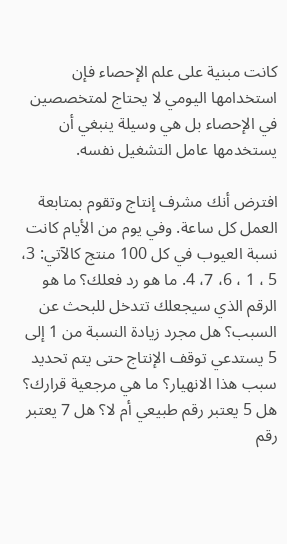كانت مبنية على علم الإحصاء فإن استخدامها اليومي لا يحتاج لمتخصصين في الإحصاء بل هي وسيلة ينبغي أن يستخدمها عامل التشغيل نفسه.

افترض أنك مشرف إنتاج وتقوم بمتابعة العمل كل ساعة. وفي يوم من الأيام كانت نسبة العيوب في كل 100 منتج كالآتي: 3، 5 ، 1 ، 6، 7، 4. ما هو رد فعلك؟ ما هو الرقم الذي سيجعلك تتدخل للبحث عن السبب؟ هل مجرد زيادة النسبة من 1 إلى 5 يستدعي توقف الإنتاج حتى يتم تحديد سبب هذا الانهيار؟ ما هي مرجعية قرارك؟ هل 5 يعتبر رقم طبيعي أم لا؟ هل 7 يعتبر رقم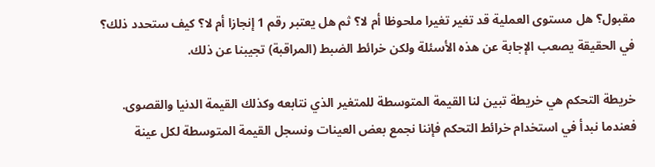مقبول؟ هل مستوى العملية قد تغير تغيرا ملحوظا أم لا؟ ثم هل يعتبر رقم 1 إنجازا أم لا؟ كيف ستحدد ذلك؟ في الحقيقة يصعب الإجابة عن هذه الأسئلة ولكن خرائط الضبط (المراقبة) تجيبنا عن ذلك.

خريطة التحكم هي خريطة تبين لنا القيمة المتوسطة للمتغير الذي نتابعه وكذلك القيمة الدنيا والقصوى. فعندما نبدأ في استخدام خرائط التحكم فإننا نجمع بعض العينات ونسجل القيمة المتوسطة لكل عينة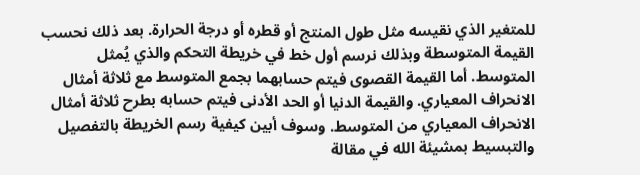للمتغير الذي نقيسه مثل طول المنتج أو قطره أو درجة الحرارة. بعد ذلك نحسب القيمة المتوسطة وبذلك نرسم أول خط في خريطة التحكم والذي يُمثل المتوسط. أما القيمة القصوى فيتم حسابهما بجمع المتوسط مع ثلاثة أمثال الانحراف المعياري. والقيمة الدنيا أو الحد الأدنى فيتم حسابه بطرح ثلاثة أمثال الانحراف المعياري من المتوسط. وسوف أبين كيفية رسم الخريطة بالتفصيل والتبسيط بمشيئة الله في مقالة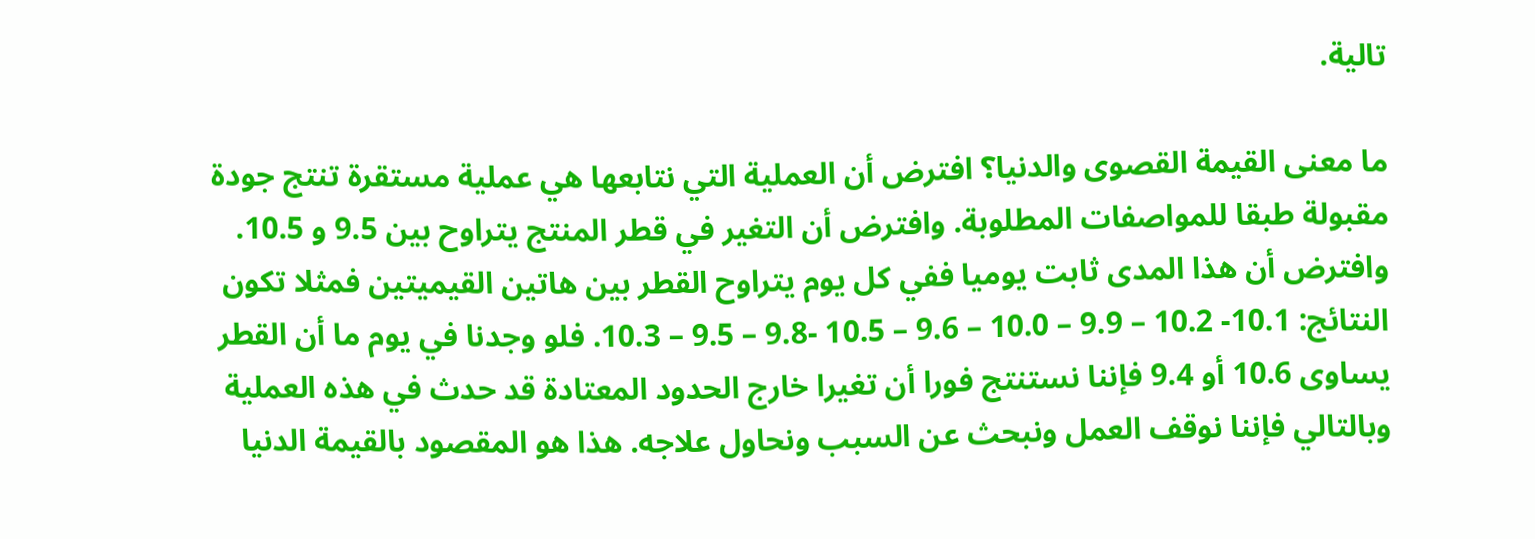تالية.

ما معنى القيمة القصوى والدنيا؟ افترض أن العملية التي نتابعها هي عملية مستقرة تنتج جودة مقبولة طبقا للمواصفات المطلوبة. وافترض أن التغير في قطر المنتج يتراوح بين 9.5 و 10.5. وافترض أن هذا المدى ثابت يوميا ففي كل يوم يتراوح القطر بين هاتين القيميتين فمثلا تكون النتائج: 10.1- 10.2 – 9.9 – 10.0 – 9.6 – 10.5 -9.8 – 9.5 – 10.3. فلو وجدنا في يوم ما أن القطر يساوى 10.6 أو 9.4 فإننا نستنتج فورا أن تغيرا خارج الحدود المعتادة قد حدث في هذه العملية وبالتالي فإننا نوقف العمل ونبحث عن السبب ونحاول علاجه. هذا هو المقصود بالقيمة الدنيا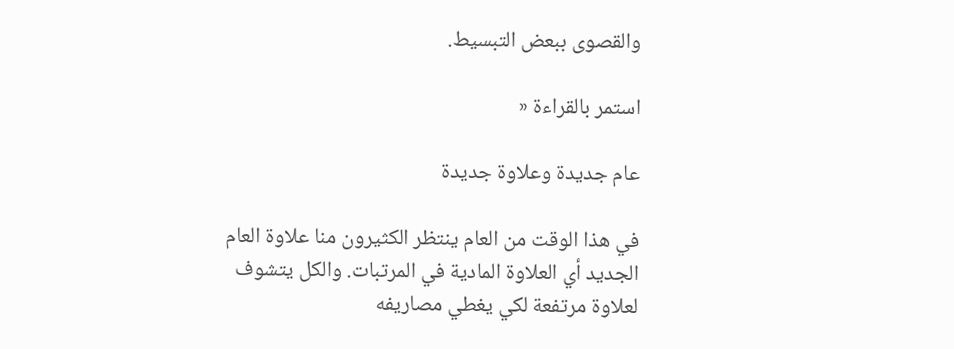والقصوى ببعض التبسيط.

استمر بالقراءة «

عام جديدة وعلاوة جديدة

في هذا الوقت من العام ينتظر الكثيرون منا علاوة العام الجديد أي العلاوة المادية في المرتبات. والكل يتشوف لعلاوة مرتفعة لكي يغطي مصاريفه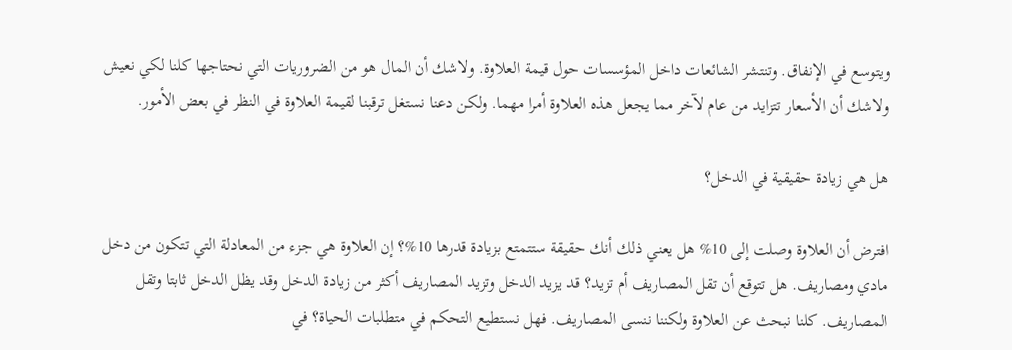ويتوسع في الإنفاق. وتنتشر الشائعات داخل المؤسسات حول قيمة العلاوة. ولاشك أن المال هو من الضروريات التي نحتاجها كلنا لكي نعيش ولاشك أن الأسعار تتزايد من عام لآخر مما يجعل هذه العلاوة أمرا مهما. ولكن دعنا نستغل ترقبنا لقيمة العلاوة في النظر في بعض الأمور.

هل هي زيادة حقيقية في الدخل؟

افترض أن العلاوة وصلت إلى 10% هل يعني ذلك أنك حقيقة ستتمتع بزيادة قدرها 10%؟ إن العلاوة هي جزء من المعادلة التي تتكون من دخل مادي ومصاريف. هل تتوقع أن تقل المصاريف أم تزيد؟ قد يزيد الدخل وتزيد المصاريف أكثر من زيادة الدخل وقد يظل الدخل ثابتا وتقل المصاريف. كلنا نبحث عن العلاوة ولكننا ننسى المصاريف. فهل نستطيع التحكم في متطلبات الحياة؟ في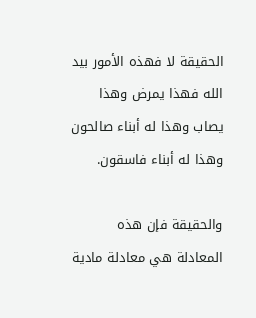الحقيقة لا فهذه الأمور بيد الله فهذا يمرض وهذا يصاب وهذا له أبناء صالحون وهذا له أبناء فاسقون.

والحقيقة فإن هذه المعادلة هي معادلة مادية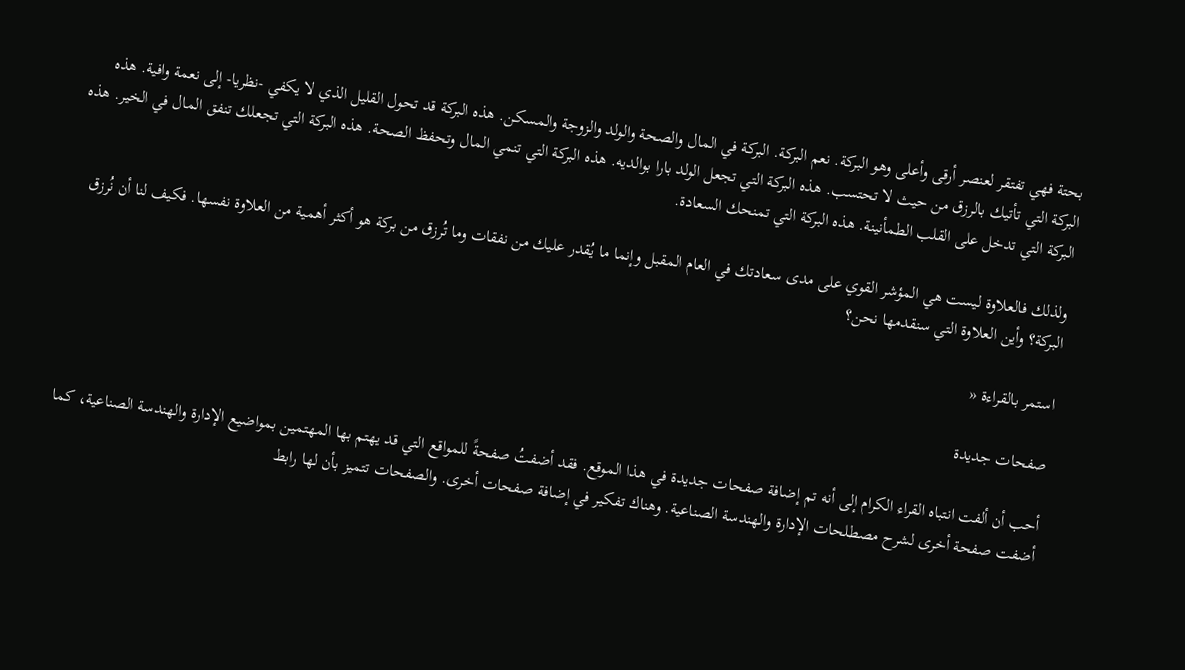بحتة فهي تفتقر لعنصر أرقى وأعلى وهو البركة. نعم البركة. البركة في المال والصحة والولد والزوجة والمسكن. هذه البركة قد تحول القليل الذي لا يكفي -نظريا- إلى نعمة وافية. هذه البركة التي تأتيك بالرزق من حيث لا تحتسب. هذه البركة التي تجعل الولد بارا بوالديه. هذه البركة التي تنمي المال وتحفظ الصحة. هذه البركة التي تجعلك تنفق المال في الخير. هذه البركة التي تدخل على القلب الطمأنينة. هذه البركة التي تمنحك السعادة.

ولذلك فالعلاوة ليست هي المؤشر القوي على مدى سعادتك في العام المقبل وإنما ما يُقدر عليك من نفقات وما تُرزق من بركة هو أكثر أهمية من العلاوة نفسها. فكيف لنا أن نُرزق البركة؟ وأين العلاوة التي سنقدمها نحن؟

استمر بالقراءة «

صفحات جديدة

أحب أن ألفت انتباه القراء الكرام إلى أنه تم إضافة صفحات جديدة في هذا الموقع. فقد أضفتُ صفحةً للمواقع التي قد يهتم بها المهتمين بمواضيع الإدارة والهندسة الصناعية، كما أضفت صفحة أخرى لشرح مصطلحات الإدارة والهندسة الصناعية. وهناك تفكير في إضافة صفحات أخرى. والصفحات تتميز بأن لها رابط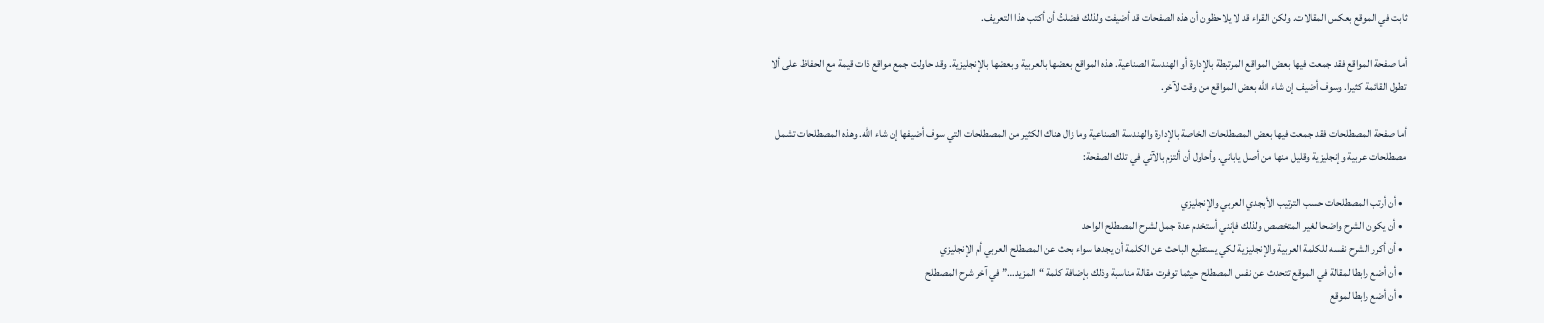ثابت في الموقع بعكس المقالات. ولكن القراء قد لا يلاحظون أن هذه الصفحات قد أضيفت ولذلك فضلتُ أن أكتب هذا التعريف.

أما صفحة المواقع فقد جمعت فيها بعض المواقع المرتبطة بالإدارة أو الهندسة الصناعية. هذه المواقع بعضها بالعربية وبعضها بالإنجليزية. وقد حاولت جمع مواقع ذات قيمة مع الحفاظ على ألا تطول القائمة كثيرا. وسوف أضيف إن شاء الله بعض المواقع من وقت لآخر.

أما صفحة المصطلحات فقد جمعت فيها بعض المصطلحات الخاصة بالإدارة والهندسة الصناعية وما زال هناك الكثير من المصطلحات التي سوف أضيفها إن شاء الله. وهذه المصطلحات تشمل مصطلحات عربية وإنجليزية وقليل منها من أصل ياباني. وأحاول أن ألتزم بالآتي في تلك الصفحة:

  • أن أرتب المصطلحات حسب الترتيب الأبجدي العربي والإنجليزي
  • أن يكون الشرح واضحا لغير المتخصص ولذلك فإنني أستخدم عدة جمل لشرح المصطلح الواحد
  • أن أكرر الشرح نفسه للكلمة العربية والإنجليزية لكي يستطيع الباحث عن الكلمة أن يجدها سواء بحث عن المصطلح العربي أم الإنجليزي
  • أن أضع رابطا لمقالة في الموقع تتحدث عن نفس المصطلح حيثما توفرت مقالة مناسبة وذلك بإضافة كلمة “المزيد…” في آخر شرح المصطلح
  • أن أضع رابطا لموقع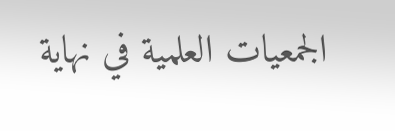الجمعيات العلمية في نهاية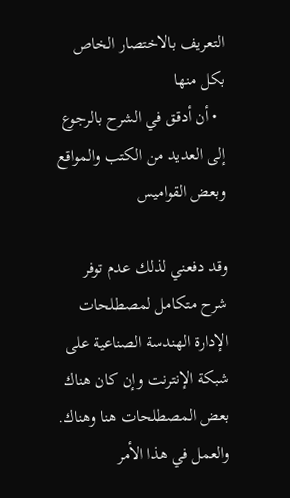التعريف بالاختصار الخاص بكل منها
  • أن أدقق في الشرح بالرجوع إلى العديد من الكتب والمواقع وبعض القواميس

وقد دفعني لذلك عدم توفر شرح متكامل لمصطلحات الإدارة الهندسة الصناعية على شبكة الإنترنت وإن كان هناك بعض المصطلحات هنا وهناك. والعمل في هذا الأمر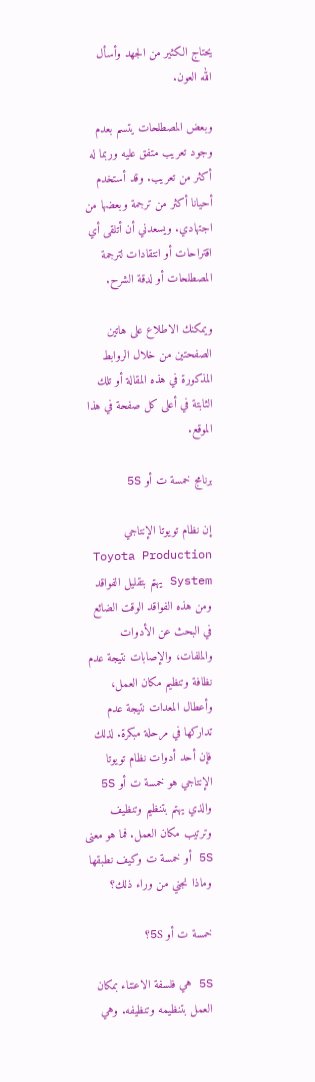يحتاج الكثير من الجهد وأسأل الله العون.

وبعض المصطلحات يتسم بعدم وجود تعريب متفق عليه وربما له أكثر من تعريب. وقد أستخدم أحيانا أكثر من ترجمة وبعضها من اجتهادي. ويسعدني أن أتلقى أي اقتراحات أو انتقادات لترجمة المصطلحات أو لدقة الشرح.

ويمكنك الاطلاع على هاتين الصفحتين من خلال الروابط المذكورة في هذه المقالة أو تلك الثابتة في أعلى كل صفحة في هذا الموقع.

برنامج خمسة ت أو 5S

إن نظام تويوتا الإنتاجي Toyota Production System يهتم بتقليل الفواقد ومن هذه الفواقد الوقت الضائع في البحث عن الأدوات والملفات، والإصابات نتيجة عدم نظافة وتنظيم مكان العمل، وأعطال المعدات نتيجة عدم تداركها في مرحلة مبكرة. لذلك فإن أحد أدوات نظام تويوتا الإنتاجي هو خمسة ت أو 5S والذي يهتم بتنظيم وتنظيف وترتيب مكان العمل. فما هو معنى 5S أو خمسة ت وكيف نطبقها وماذا نجني من وراء ذلك؟

خمسة ت أو 5S؟

5S هي فلسفة الاعتناء بمكان العمل بتنظيمه وتنظيفه. وهي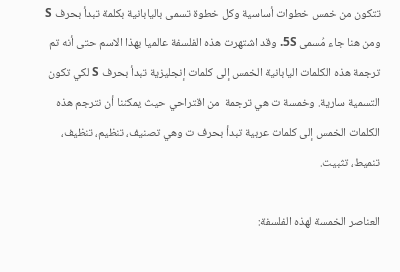تتكون من خمس خطوات أساسية وكل خطوة تسمى باليابانية بكلمة تبدأ بحرف S ومن هنا جاء مُسمى 5S. وقد اشتهرت هذه الفلسفة عالميا بهذا الاسم حتى أنه تم ترجمة هذه الكلمات اليابانية الخمس إلى كلمات إنجليزية تبدأ بحرف S لكي تكون التسمية سارية. وخمسة ت هي ترجمة  من اقتراحي حيث يمكننا أن نترجم هذه الكلمات الخمس إلى كلمات عربية تبدأ بحرف ت وهي تصنيف، تنظيم، تنظيف، تنميط، تثبيت.

العناصر الخمسة لهذه الفلسفة: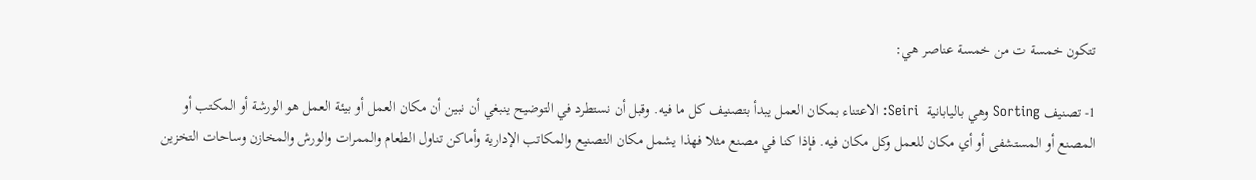تتكون خمسة ت من خمسة عناصر هي:

1- تصنيف Sorting وهي باليابانية  Seiri: الاعتناء بمكان العمل يبدأ بتصنيف كل ما فيه. وقبل أن نستطرد في التوضيح ينبغي أن نبين أن مكان العمل أو بيئة العمل هو الورشة أو المكتب أو المصنع أو المستشفى أو أي مكان للعمل وكل مكان فيه. فإذا كنا في مصنع مثلا فهذا يشمل مكان التصنيع والمكاتب الإدارية وأماكن تناول الطعام والممرات والورش والمخازن وساحات التخزين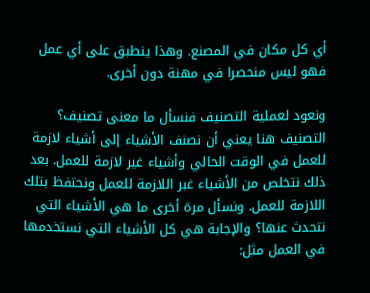أي كل مكان في المصنع. وهذا ينطبق على أي عمل فهو ليس منحصرا في مهنة دون أخرى.

ونعود لعملية التصنيف فنسأل ما معنى تصنيف؟ التصنيف هنا يعني أن نصنف الأشياء إلى أشياء لازمة للعمل في الوقت الحالي وأشياء غير لازمة للعمل. بعد ذلك نتخلص من الأشياء غبر اللازمة للعمل ونحتفظ بتلك اللازمة للعمل. ونسأل مرة أخرى ما هي الأشياء التي نتحدث عنها؟ والإجابة هي كل الأشياء التي نستخدمها في العمل مثل: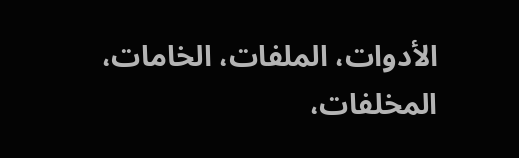الأدوات، الملفات، الخامات، المخلفات،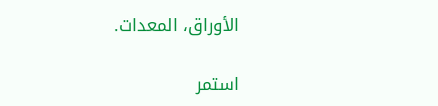الأوراق، المعدات.

استمر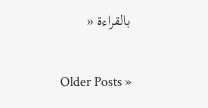بالقراءة «

Older Posts »